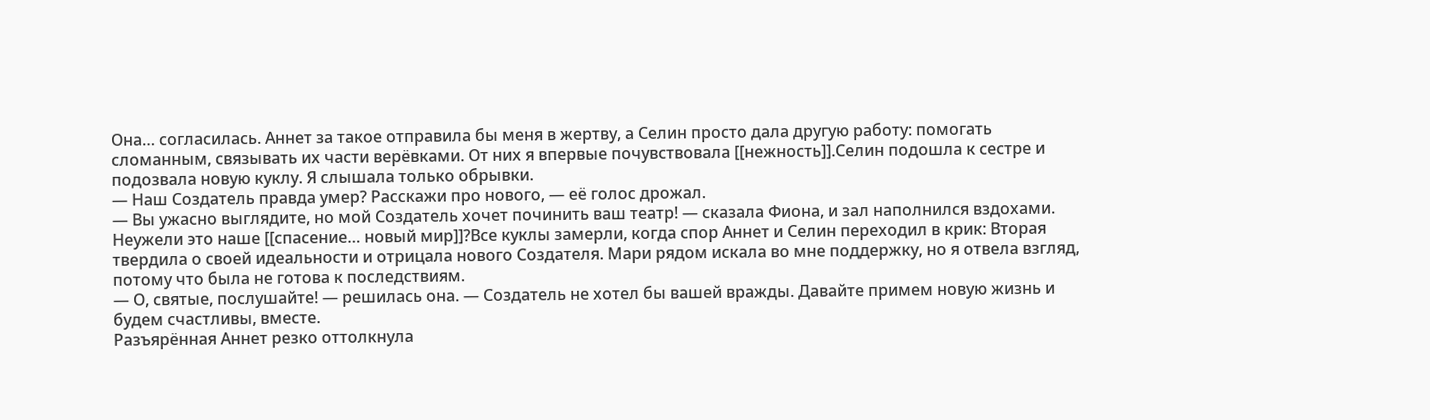Она… согласилась. Аннет за такое отправила бы меня в жертву, а Селин просто дала другую работу: помогать сломанным, связывать их части верёвками. От них я впервые почувствовала [[нежность]].Селин подошла к сестре и подозвала новую куклу. Я слышала только обрывки.
— Наш Создатель правда умер? Расскажи про нового, — её голос дрожал.
— Вы ужасно выглядите, но мой Создатель хочет починить ваш театр! — сказала Фиона, и зал наполнился вздохами. Неужели это наше [[спасение… новый мир]]?Все куклы замерли, когда спор Аннет и Селин переходил в крик: Вторая твердила о своей идеальности и отрицала нового Создателя. Мари рядом искала во мне поддержку, но я отвела взгляд, потому что была не готова к последствиям.
— О, святые, послушайте! — решилась она. — Создатель не хотел бы вашей вражды. Давайте примем новую жизнь и будем счастливы, вместе.
Разъярённая Аннет резко оттолкнула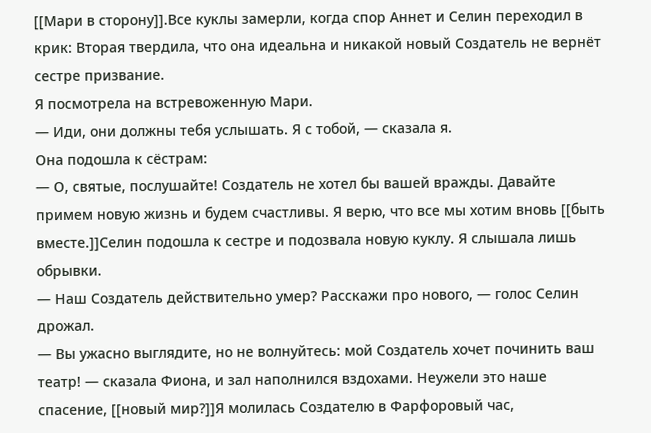[[Мари в сторону]].Все куклы замерли, когда спор Аннет и Селин переходил в крик: Вторая твердила, что она идеальна и никакой новый Создатель не вернёт сестре призвание.
Я посмотрела на встревоженную Мари.
— Иди, они должны тебя услышать. Я с тобой, — сказала я.
Она подошла к сёстрам:
— О, святые, послушайте! Создатель не хотел бы вашей вражды. Давайте примем новую жизнь и будем счастливы. Я верю, что все мы хотим вновь [[быть вместе.]]Селин подошла к сестре и подозвала новую куклу. Я слышала лишь обрывки.
— Наш Создатель действительно умер? Расскажи про нового, — голос Селин дрожал.
— Вы ужасно выглядите, но не волнуйтесь: мой Создатель хочет починить ваш театр! — сказала Фиона, и зал наполнился вздохами. Неужели это наше спасение, [[новый мир?]]Я молилась Создателю в Фарфоровый час,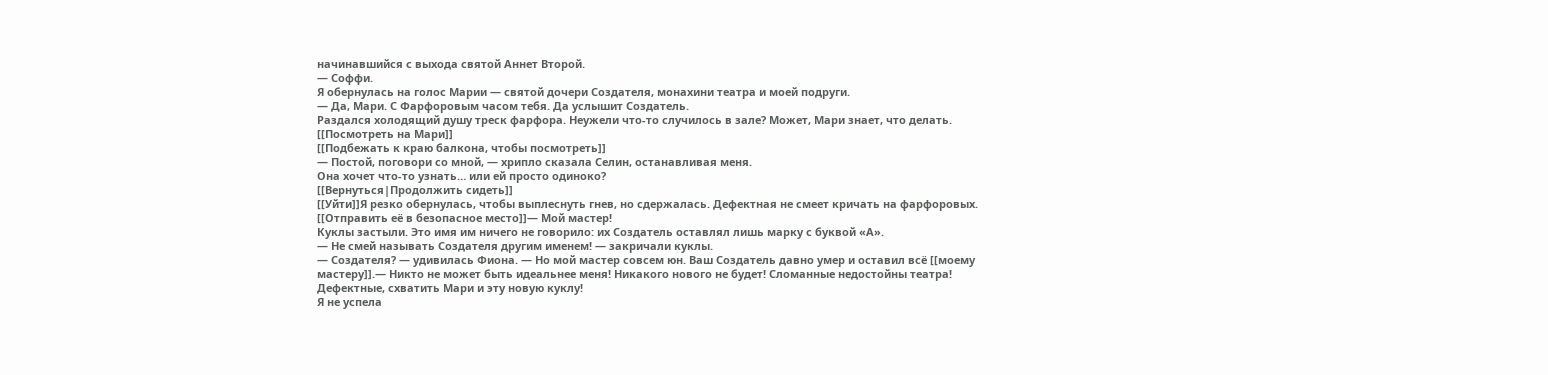начинавшийся с выхода святой Аннет Второй.
— Соффи.
Я обернулась на голос Марии — святой дочери Создателя, монахини театра и моей подруги.
— Да, Мари. С Фарфоровым часом тебя. Да услышит Создатель.
Раздался холодящий душу треск фарфора. Неужели что‑то случилось в зале? Может, Мари знает, что делать.
[[Посмотреть на Мари]]
[[Подбежать к краю балкона, чтобы посмотреть]]
— Постой, поговори со мной, — хрипло сказала Селин, останавливая меня.
Она хочет что‑то узнать… или ей просто одиноко?
[[Вернуться|Продолжить сидеть]]
[[Уйти]]Я резко обернулась, чтобы выплеснуть гнев, но сдержалась. Дефектная не смеет кричать на фарфоровых.
[[Отправить её в безопасное место]]— Мой мастер!
Куклы застыли. Это имя им ничего не говорило: их Создатель оставлял лишь марку с буквой «А».
— Не смей называть Создателя другим именем! — закричали куклы.
— Создателя? — удивилась Фиона. — Но мой мастер совсем юн. Ваш Создатель давно умер и оставил всё [[моему мастеру]].— Никто не может быть идеальнее меня! Никакого нового не будет! Сломанные недостойны театра! Дефектные, схватить Мари и эту новую куклу!
Я не успела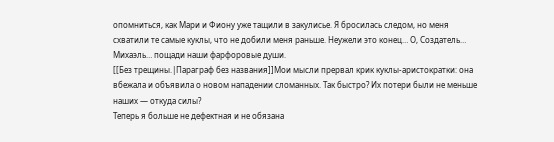опомниться, как Мари и Фиону уже тащили в закулисье. Я бросилась следом, но меня схватили те самые куклы, что не добили меня раньше. Неужели это конец… О, Создатель… Михаэль… пощади наши фарфоровые души.
[[Без трещины.|Параграф без названия]]Мои мысли прервал крик куклы‑аристократки: она вбежала и объявила о новом нападении сломанных. Так быстро? Их потери были не меньше наших — откуда силы?
Теперь я больше не дефектная и не обязана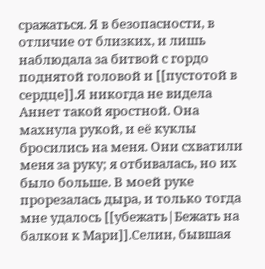сражаться. Я в безопасности, в отличие от близких, и лишь наблюдала за битвой с гордо поднятой головой и [[пустотой в сердце]].Я никогда не видела Аннет такой яростной. Она махнула рукой, и её куклы бросились на меня. Они схватили меня за руку; я отбивалась, но их было больше. В моей руке прорезалась дыра, и только тогда мне удалось [[убежать|Бежать на балкон к Мари]].Селин, бывшая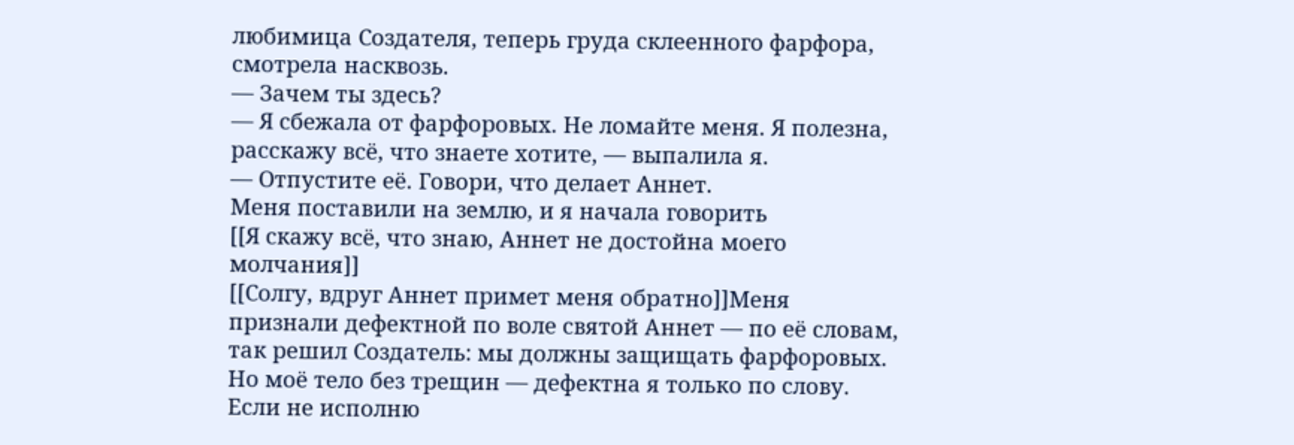любимица Создателя, теперь груда склеенного фарфора, смотрела насквозь.
— Зачем ты здесь?
— Я сбежала от фарфоровых. Не ломайте меня. Я полезна, расскажу всё, что знаете хотите, — выпалила я.
— Отпустите её. Говори, что делает Аннет.
Меня поставили на землю, и я начала говорить
[[Я скажу всё, что знаю, Аннет не достойна моего молчания]]
[[Солгу, вдруг Аннет примет меня обратно]]Меня признали дефектной по воле святой Аннет — по её словам, так решил Создатель: мы должны защищать фарфоровых.
Но моё тело без трещин — дефектна я только по слову. Если не исполню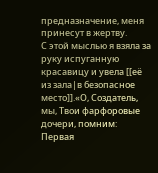предназначение, меня принесут в жертву.
С этой мыслью я взяла за руку испуганную красавицу и увела [[её из зала|в безопасное место]].«О, Создатель, мы, Твои фарфоровые дочери, помним:
Первая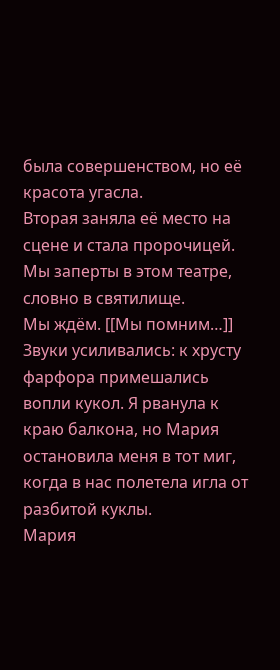была совершенством, но её красота угасла.
Вторая заняла её место на сцене и стала пророчицей.
Мы заперты в этом театре, словно в святилище.
Мы ждём. [[Мы помним…]]
Звуки усиливались: к хрусту фарфора примешались вопли кукол. Я рванула к краю балкона, но Мария остановила меня в тот миг, когда в нас полетела игла от разбитой куклы.
Мария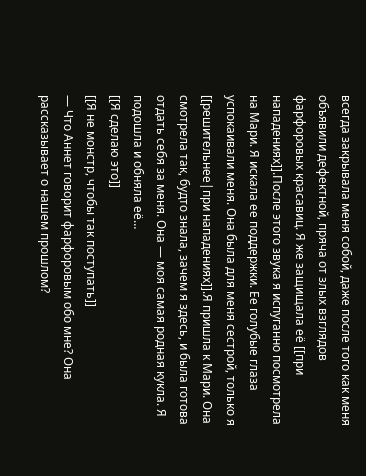всегда закрывала меня собой, даже после того как меня объявили дефектной, пряча от злых взглядов фарфоровых красавиц. Я же защищала её [[при нападениях]].После этого звука я испуганно посмотрела на Мари. Я искала ее поддержки. Ее голубые глаза успокаивали меня. Она была для меня сестрой, только я [[решительнее|при нападениях]].Я пришла к Мари. Она смотрела так, будто знала, зачем я здесь, и была готова отдать себя за меня. Она — моя самая родная кукла. Я подошла и обняла её…
[[Я сделаю это]]
[[Я не монстр, чтобы так поступать]]
— Что Аннет говорит фарфоровым обо мне? Она рассказывает о нашем прошлом?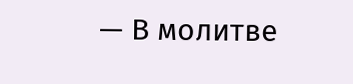— В молитве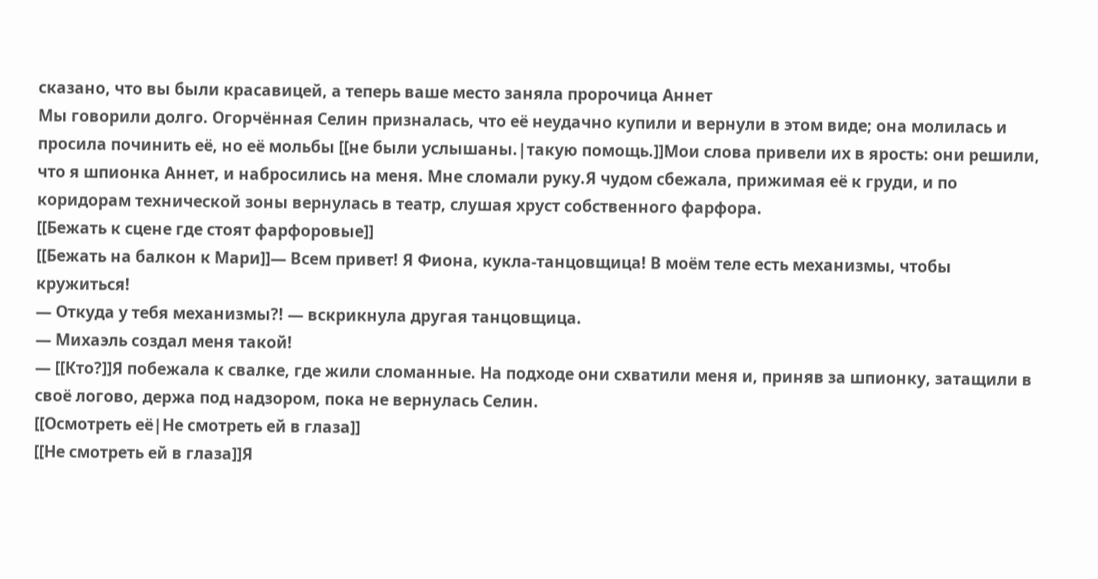сказано, что вы были красавицей, а теперь ваше место заняла пророчица Аннет
Мы говорили долго. Огорчённая Селин призналась, что её неудачно купили и вернули в этом виде; она молилась и просила починить её, но её мольбы [[не были услышаны.|такую помощь.]]Мои слова привели их в ярость: они решили, что я шпионка Аннет, и набросились на меня. Мне сломали руку.Я чудом сбежала, прижимая её к груди, и по коридорам технической зоны вернулась в театр, слушая хруст собственного фарфора.
[[Бежать к сцене где стоят фарфоровые]]
[[Бежать на балкон к Мари]]— Всем привет! Я Фиона, кукла‑танцовщица! В моём теле есть механизмы, чтобы кружиться!
— Откуда у тебя механизмы?! — вскрикнула другая танцовщица.
— Михаэль создал меня такой!
— [[Кто?]]Я побежала к свалке, где жили сломанные. На подходе они схватили меня и, приняв за шпионку, затащили в своё логово, держа под надзором, пока не вернулась Селин.
[[Осмотреть её|Не смотреть ей в глаза]]
[[Не смотреть ей в глаза]]Я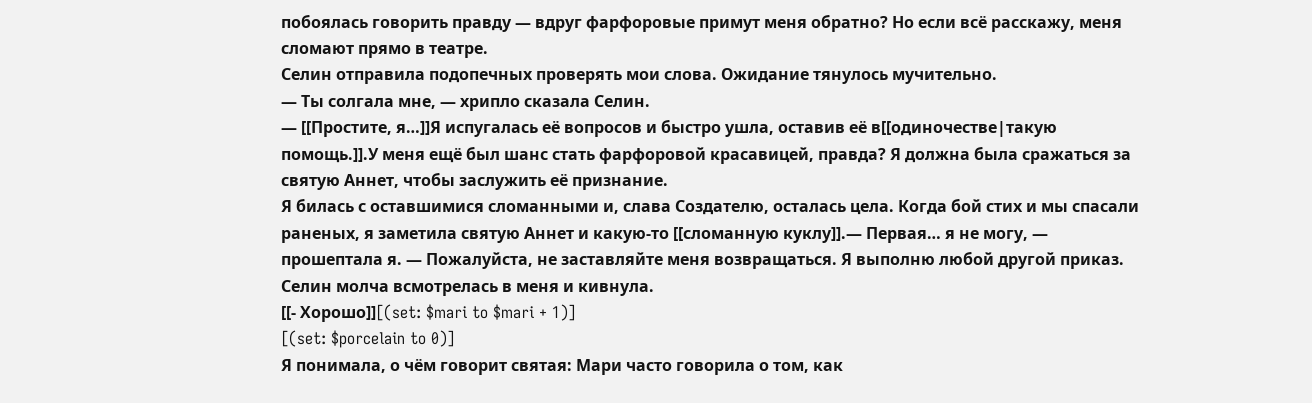побоялась говорить правду — вдруг фарфоровые примут меня обратно? Но если всё расскажу, меня сломают прямо в театре.
Селин отправила подопечных проверять мои слова. Ожидание тянулось мучительно.
— Ты солгала мне, — хрипло сказала Селин.
— [[Простите, я…]]Я испугалась её вопросов и быстро ушла, оставив её в[[одиночестве|такую помощь.]].У меня ещё был шанс стать фарфоровой красавицей, правда? Я должна была сражаться за святую Аннет, чтобы заслужить её признание.
Я билась с оставшимися сломанными и, слава Создателю, осталась цела. Когда бой стих и мы спасали раненых, я заметила святую Аннет и какую‑то [[сломанную куклу]].— Первая… я не могу, — прошептала я. — Пожалуйста, не заставляйте меня возвращаться. Я выполню любой другой приказ.
Селин молча всмотрелась в меня и кивнула.
[[- Хорошо]][(set: $mari to $mari + 1)]
[(set: $porcelain to 0)]
Я понимала, о чём говорит святая: Мари часто говорила о том, как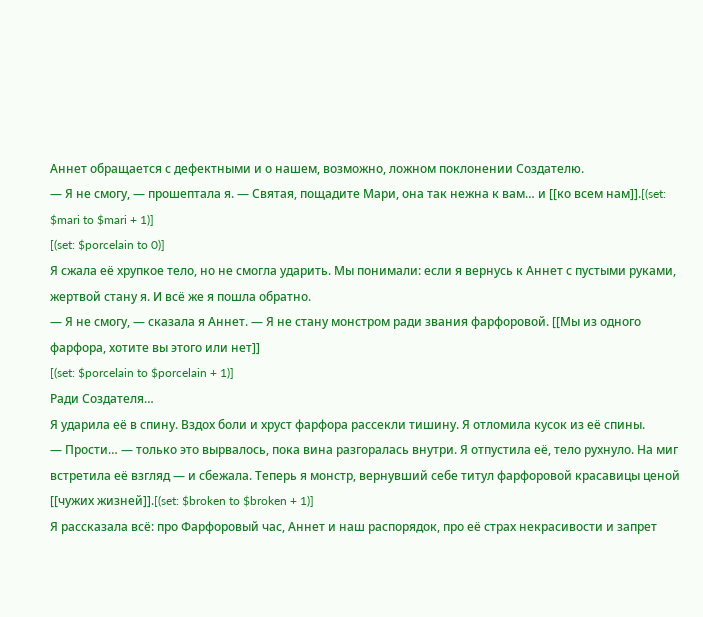Аннет обращается с дефектными и о нашем, возможно, ложном поклонении Создателю.
— Я не смогу, — прошептала я. — Святая, пощадите Мари, она так нежна к вам… и [[ко всем нам]].[(set: $mari to $mari + 1)]
[(set: $porcelain to 0)]
Я сжала её хрупкое тело, но не смогла ударить. Мы понимали: если я вернусь к Аннет с пустыми руками, жертвой стану я. И всё же я пошла обратно.
— Я не смогу, — сказала я Аннет. — Я не стану монстром ради звания фарфоровой. [[Мы из одного фарфора, хотите вы этого или нет]]
[(set: $porcelain to $porcelain + 1)]
Ради Создателя…
Я ударила её в спину. Вздох боли и хруст фарфора рассекли тишину. Я отломила кусок из её спины.
— Прости… — только это вырвалось, пока вина разгоралась внутри. Я отпустила её, тело рухнуло. На миг встретила её взгляд — и сбежала. Теперь я монстр, вернувший себе титул фарфоровой красавицы ценой [[чужих жизней]].[(set: $broken to $broken + 1)]
Я рассказала всё: про Фарфоровый час, Аннет и наш распорядок, про её страх некрасивости и запрет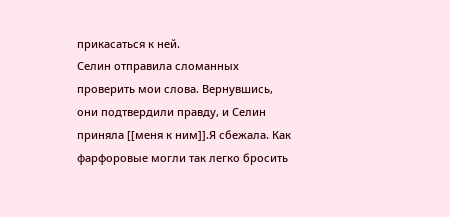прикасаться к ней.
Селин отправила сломанных проверить мои слова. Вернувшись, они подтвердили правду, и Селин приняла [[меня к ним]].Я сбежала. Как фарфоровые могли так легко бросить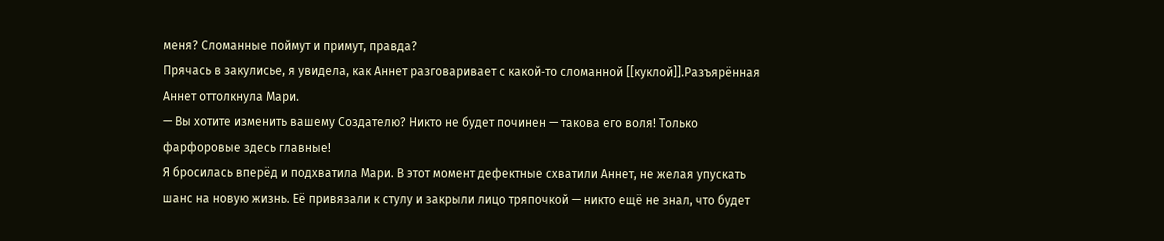меня? Сломанные поймут и примут, правда?
Прячась в закулисье, я увидела, как Аннет разговаривает с какой‑то сломанной [[куклой]].Разъярённая Аннет оттолкнула Мари.
— Вы хотите изменить вашему Создателю? Никто не будет починен — такова его воля! Только фарфоровые здесь главные!
Я бросилась вперёд и подхватила Мари. В этот момент дефектные схватили Аннет, не желая упускать шанс на новую жизнь. Её привязали к стулу и закрыли лицо тряпочкой — никто ещё не знал, что будет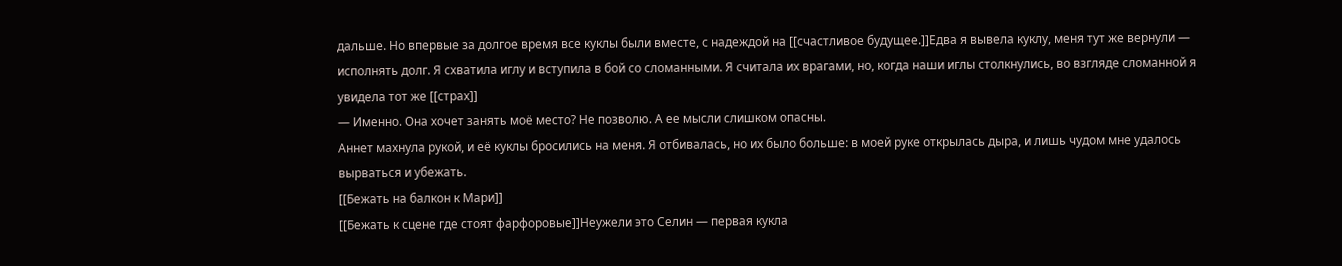дальше. Но впервые за долгое время все куклы были вместе, с надеждой на [[счастливое будущее.]]Едва я вывела куклу, меня тут же вернули — исполнять долг. Я схватила иглу и вступила в бой со сломанными. Я считала их врагами, но, когда наши иглы столкнулись, во взгляде сломанной я увидела тот же [[страх]]
— Именно. Она хочет занять моё место? Не позволю. А ее мысли слишком опасны.
Аннет махнула рукой, и её куклы бросились на меня. Я отбивалась, но их было больше: в моей руке открылась дыра, и лишь чудом мне удалось вырваться и убежать.
[[Бежать на балкон к Мари]]
[[Бежать к сцене где стоят фарфоровые]]Неужели это Селин — первая кукла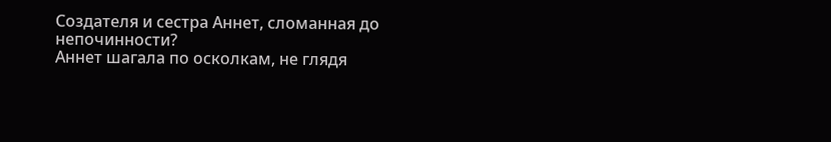Создателя и сестра Аннет, сломанная до непочинности?
Аннет шагала по осколкам, не глядя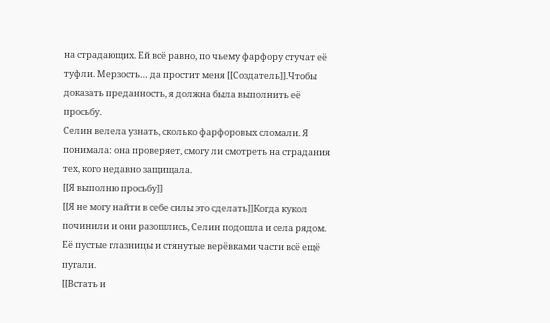на страдающих. Ей всё равно, по чьему фарфору стучат её туфли. Мерзость… да простит меня [[Создатель]].Чтобы доказать преданность, я должна была выполнить её просьбу.
Селин велела узнать, сколько фарфоровых сломали. Я понимала: она проверяет, смогу ли смотреть на страдания тех, кого недавно защищала.
[[Я выполню просьбу]]
[[Я не могу найти в себе силы это сделать]]Когда кукол починили и они разошлись, Селин подошла и села рядом. Её пустые глазницы и стянутые верёвками части всё ещё пугали.
[[Встать и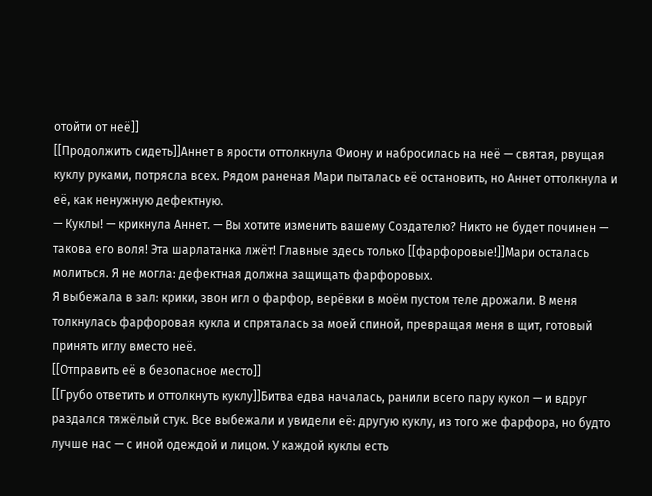отойти от неё]]
[[Продолжить сидеть]]Аннет в ярости оттолкнула Фиону и набросилась на неё — святая, рвущая куклу руками, потрясла всех. Рядом раненая Мари пыталась её остановить, но Аннет оттолкнула и её, как ненужную дефектную.
— Куклы! — крикнула Аннет. — Вы хотите изменить вашему Создателю? Никто не будет починен — такова его воля! Эта шарлатанка лжёт! Главные здесь только [[фарфоровые!]]Мари осталась молиться. Я не могла: дефектная должна защищать фарфоровых.
Я выбежала в зал: крики, звон игл о фарфор, верёвки в моём пустом теле дрожали. В меня толкнулась фарфоровая кукла и спряталась за моей спиной, превращая меня в щит, готовый принять иглу вместо неё.
[[Отправить её в безопасное место]]
[[Грубо ответить и оттолкнуть куклу]]Битва едва началась, ранили всего пару кукол — и вдруг раздался тяжёлый стук. Все выбежали и увидели её: другую куклу, из того же фарфора, но будто лучше нас — с иной одеждой и лицом. У каждой куклы есть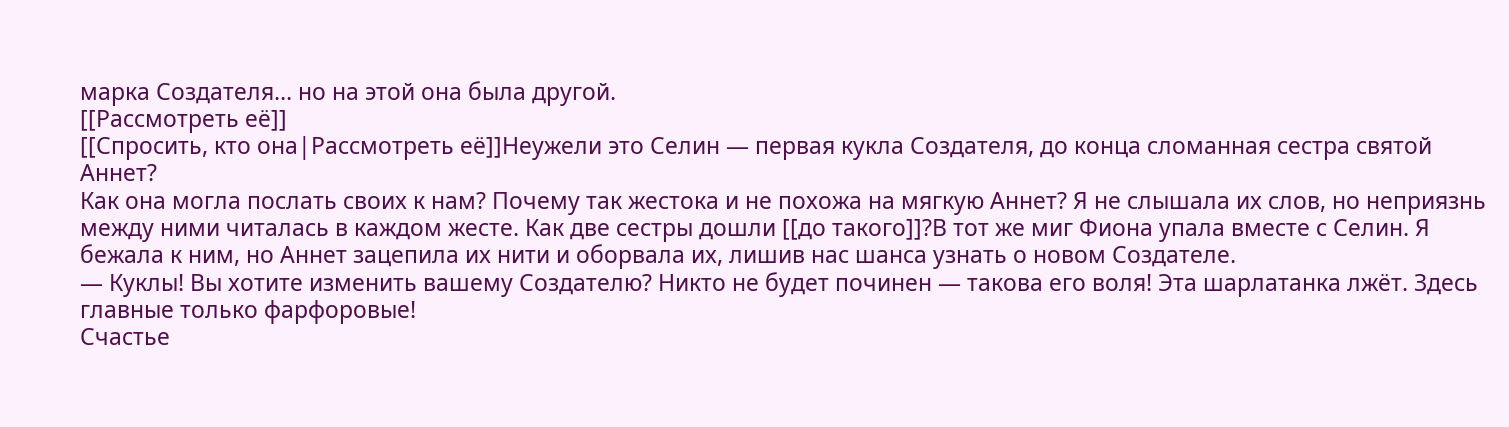марка Создателя… но на этой она была другой.
[[Рассмотреть её]]
[[Спросить, кто она|Рассмотреть её]]Неужели это Селин — первая кукла Создателя, до конца сломанная сестра святой Аннет?
Как она могла послать своих к нам? Почему так жестока и не похожа на мягкую Аннет? Я не слышала их слов, но неприязнь между ними читалась в каждом жесте. Как две сестры дошли [[до такого]]?В тот же миг Фиона упала вместе с Селин. Я бежала к ним, но Аннет зацепила их нити и оборвала их, лишив нас шанса узнать о новом Создателе.
— Куклы! Вы хотите изменить вашему Создателю? Никто не будет починен — такова его воля! Эта шарлатанка лжёт. Здесь главные только фарфоровые!
Счастье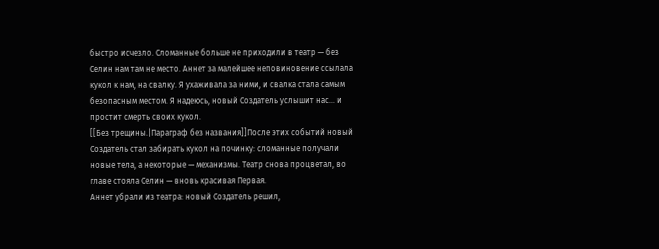быстро исчезло. Сломанные больше не приходили в театр — без Селин нам там не место. Аннет за малейшее неповиновение ссылала кукол к нам, на свалку. Я ухаживала за ними, и свалка стала самым безопасным местом. Я надеюсь, новый Создатель услышит нас… и простит смерть своих кукол.
[[Без трещины.|Параграф без названия]]После этих событий новый Создатель стал забирать кукол на починку: сломанные получали новые тела, а некоторые — механизмы. Театр снова процветал, во главе стояла Селин — вновь красивая Первая.
Аннет убрали из театра: новый Создатель решил,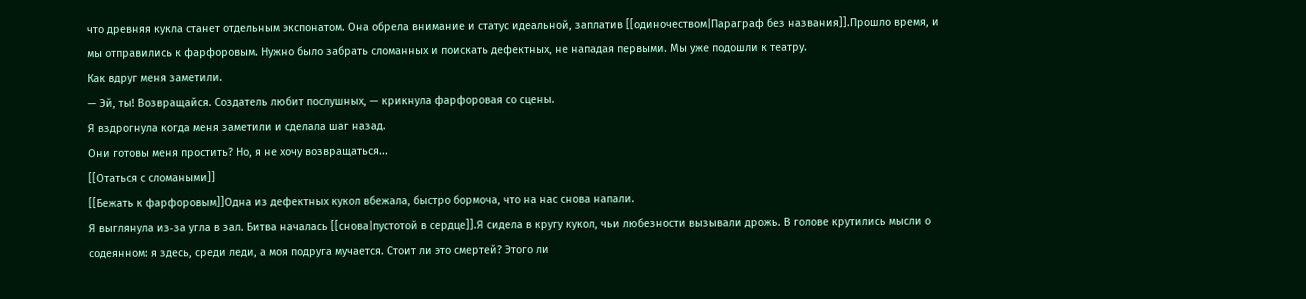что древняя кукла станет отдельным экспонатом. Она обрела внимание и статус идеальной, заплатив [[одиночеством|Параграф без названия]].Прошло время, и мы отправились к фарфоровым. Нужно было забрать сломанных и поискать дефектных, не нападая первыми. Мы уже подошли к театру.
Как вдруг меня заметили.
— Эй, ты! Возвращайся. Создатель любит послушных, — крикнула фарфоровая со сцены.
Я вздрогнула когда меня заметили и сделала шаг назад.
Они готовы меня простить? Но, я не хочу возвращаться...
[[Отаться с сломаными]]
[[Бежать к фарфоровым]]Одна из дефектных кукол вбежала, быстро бормоча, что на нас снова напали.
Я выглянула из‑за угла в зал. Битва началась [[снова|пустотой в сердце]].Я сидела в кругу кукол, чьи любезности вызывали дрожь. В голове крутились мысли о содеянном: я здесь, среди леди, а моя подруга мучается. Стоит ли это смертей? Этого ли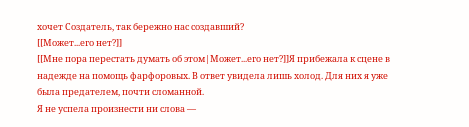хочет Создатель, так бережно нас создавший?
[[Может...его нет?]]
[[Мне пора перестать думать об этом|Может...его нет?]]Я прибежала к сцене в надежде на помощь фарфоровых. В ответ увидела лишь холод. Для них я уже была предателем, почти сломанной.
Я не успела произнести ни слова —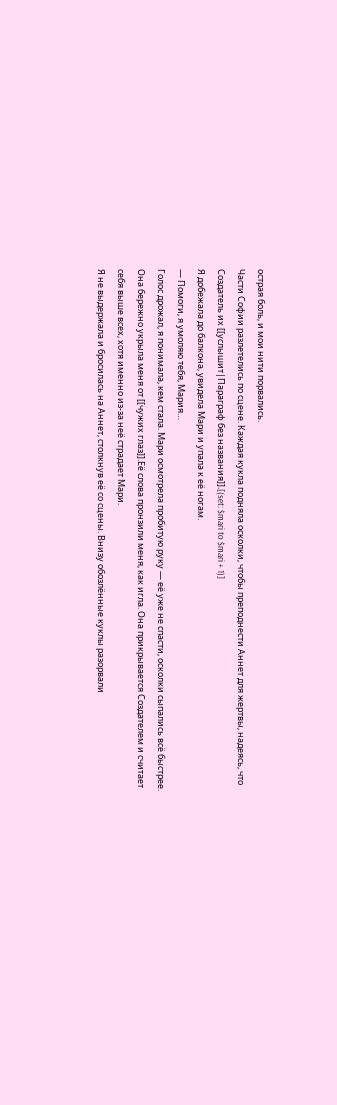острая боль, и мои нити порвались.
Части Софии разлетелись по сцене. Каждая кукла подняла осколки, чтобы преподнести Аннет для жертвы, надеясь, что Создатель их [[услышит|Параграф без названия]].[(set: $mari to $mari + 1)]
Я добежала до балкона, увидела Мари и упала к её ногам.
— Помоги, я умоляю тебя, Мария…
Голос дрожал, я понимала, кем стала. Мари осмотрела пробитую руку — её уже не спасти, осколки сыпались всё быстрее. Она бережно укрыла меня от [[чужих глаз]].Её слова пронзили меня, как игла. Она прикрывается Создателем и считает себя выше всех, хотя именно из‑за неё страдает Мари.
Я не выдержала и бросилась на Аннет, столкнув её со сцены. Внизу обозлённые куклы разорвали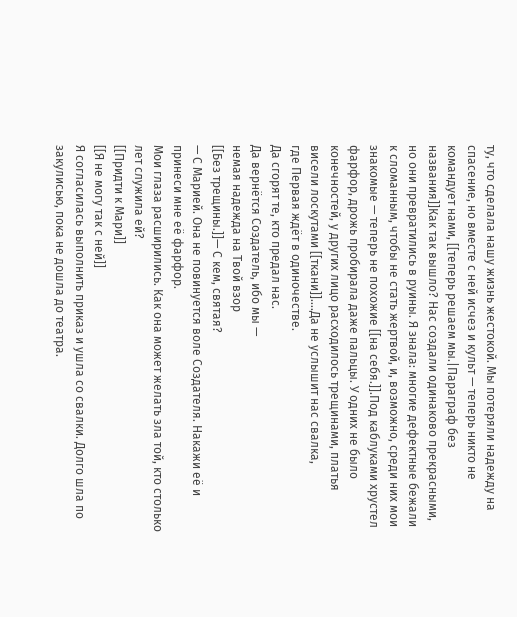ту, что сделала нашу жизнь жестокой. Мы потеряли надежду на спасение, но вместе с ней исчез и культ — теперь никто не командует нами, [[теперь решаем мы.|Параграф без названия]]Как так вышло? Нас создали одинаково прекрасными, но они превратились в руины. Я знала: многие дефектные бежали к сломанным, чтобы не стать жертвой, и, возможно, среди них мои знакомые — теперь не похожие [[на себя.]].Под каблуками хрустел фарфор, дрожь пробирала даже пальцы. У одних не было конечностей, у других лицо расходилось трещинами, платья висели лоскутами [[ткани]].…Да не услышит нас свалка,
где Первая ждёт в одиночестве.
Да сгорят те, кто предал нас.
Да вернётся Создатель, ибо мы —
немая надежда на Твой взор
[[Без трещины.]]— С кем, святая?
— С Марией. Она не повинуется воле Создателя. Накажи её и принеси мне её фарфор.
Мои глаза расширились. Как она может желать зла той, кто столько лет служила ей?
[[Придти к Мари]]
[[Я не могу так с ней]]
Я согласилась выполнить приказ и ушла со свалки. Долго шла по закулисью, пока не дошла до театра.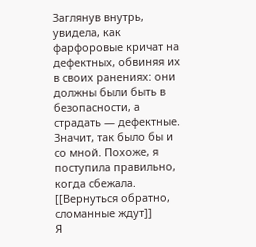Заглянув внутрь, увидела, как фарфоровые кричат на дефектных, обвиняя их в своих ранениях: они должны были быть в безопасности, а страдать — дефектные. Значит, так было бы и со мной. Похоже, я поступила правильно, когда сбежала.
[[Вернуться обратно, сломанные ждут]]
Я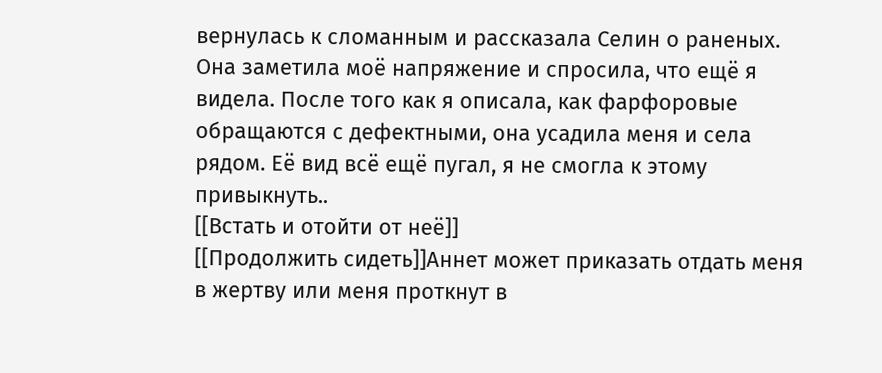вернулась к сломанным и рассказала Селин о раненых. Она заметила моё напряжение и спросила, что ещё я видела. После того как я описала, как фарфоровые обращаются с дефектными, она усадила меня и села рядом. Её вид всё ещё пугал, я не смогла к этому привыкнуть..
[[Встать и отойти от неё]]
[[Продолжить сидеть]]Аннет может приказать отдать меня в жертву или меня проткнут в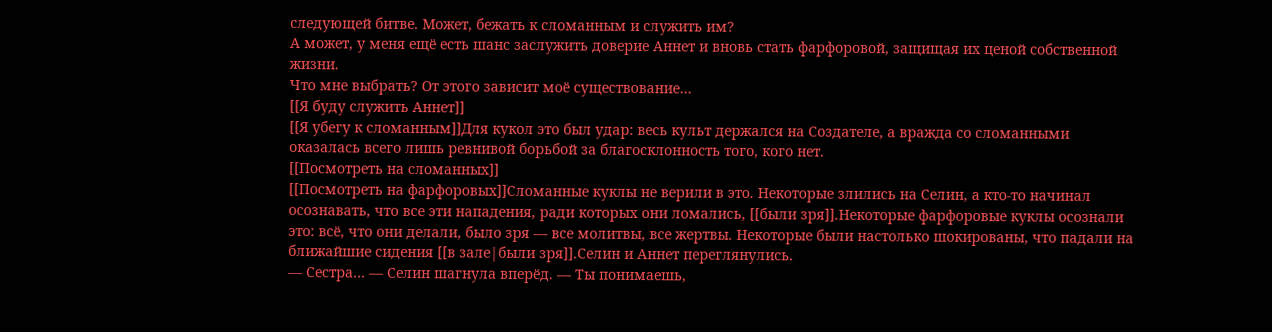следующей битве. Может, бежать к сломанным и служить им?
А может, у меня ещё есть шанс заслужить доверие Аннет и вновь стать фарфоровой, защищая их ценой собственной жизни.
Что мне выбрать? От этого зависит моё существование…
[[Я буду служить Аннет]]
[[Я убегу к сломанным]]Для кукол это был удар: весь культ держался на Создателе, а вражда со сломанными оказалась всего лишь ревнивой борьбой за благосклонность того, кого нет.
[[Посмотреть на сломанных]]
[[Посмотреть на фарфоровых]]Сломанные куклы не верили в это. Некоторые злились на Селин, а кто-то начинал осознавать, что все эти нападения, ради которых они ломались, [[были зря]].Некоторые фарфоровые куклы осознали это: всё, что они делали, было зря — все молитвы, все жертвы. Некоторые были настолько шокированы, что падали на ближайшие сидения [[в зале|были зря]].Селин и Аннет переглянулись.
— Сестра… — Селин шагнула вперёд. — Ты понимаешь,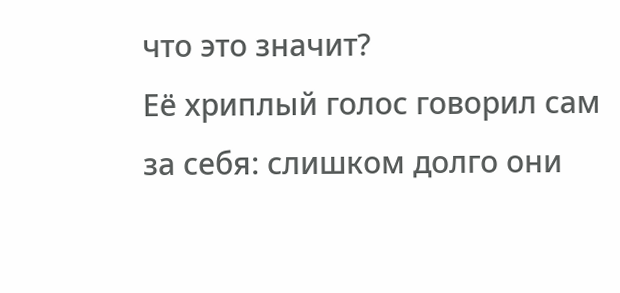что это значит?
Её хриплый голос говорил сам за себя: слишком долго они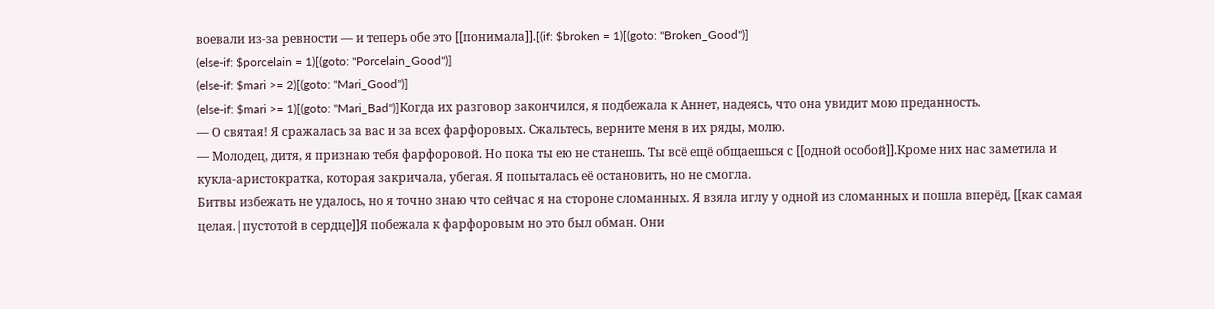воевали из‑за ревности — и теперь обе это [[понимала]].[(if: $broken = 1)[(goto: "Broken_Good")]
(else-if: $porcelain = 1)[(goto: "Porcelain_Good")]
(else-if: $mari >= 2)[(goto: "Mari_Good")]
(else-if: $mari >= 1)[(goto: "Mari_Bad")]Когда их разговор закончился, я подбежала к Аннет, надеясь, что она увидит мою преданность.
— О святая! Я сражалась за вас и за всех фарфоровых. Сжальтесь, верните меня в их ряды, молю.
— Молодец, дитя, я признаю тебя фарфоровой. Но пока ты ею не станешь. Ты всё ещё общаешься с [[одной особой]].Кроме них нас заметила и кукла‑аристократка, которая закричала, убегая. Я попыталась её остановить, но не смогла.
Битвы избежать не удалось, но я точно знаю что сейчас я на стороне сломанных. Я взяла иглу у одной из сломанных и пошла вперёд, [[как самая целая.|пустотой в сердце]]Я побежала к фарфоровым но это был обман. Они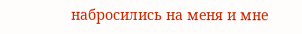набросились на меня и мне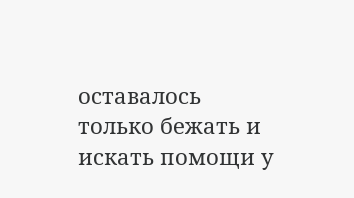оставалось только бежать и искать помощи у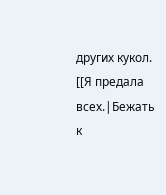других кукол. [[Я предала всех.|Бежать к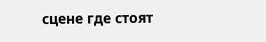сцене где стоят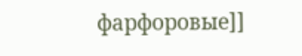фарфоровые]]